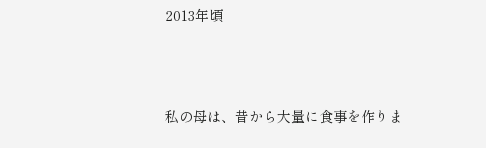2013年頃



私の母は、昔から大量に食事を作りま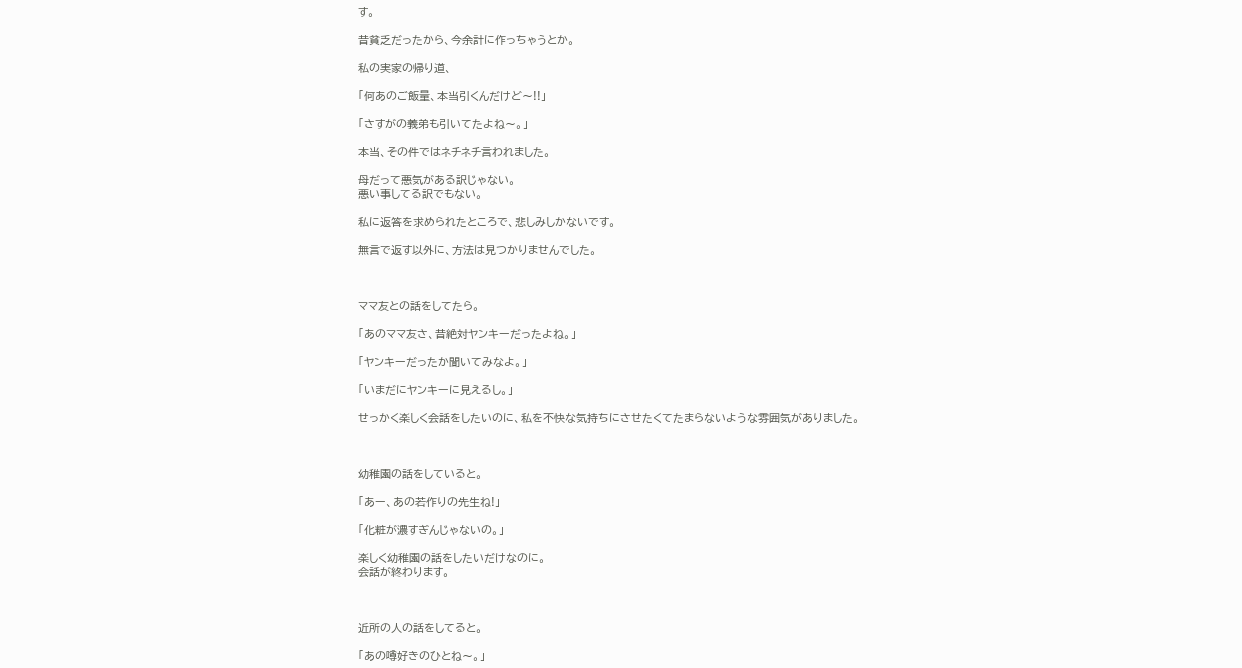す。

昔貧乏だったから、今余計に作っちゃうとか。

私の実家の帰り道、

「何あのご飯量、本当引くんだけど〜!!」

「さすがの義弟も引いてたよね〜。」

本当、その件ではネチネチ言われました。

母だって悪気がある訳じゃない。
悪い事してる訳でもない。

私に返答を求められたところで、悲しみしかないです。

無言で返す以外に、方法は見つかりませんでした。



ママ友との話をしてたら。

「あのママ友さ、昔絶対ヤンキーだったよね。」

「ヤンキーだったか聞いてみなよ。」

「いまだにヤンキーに見えるし。」

せっかく楽しく会話をしたいのに、私を不快な気持ちにさせたくてたまらないような雰囲気がありました。



幼稚園の話をしていると。

「あー、あの若作りの先生ね!」

「化粧が濃すぎんじゃないの。」

楽しく幼稚園の話をしたいだけなのに。
会話が終わります。



近所の人の話をしてると。

「あの噂好きのひとね〜。」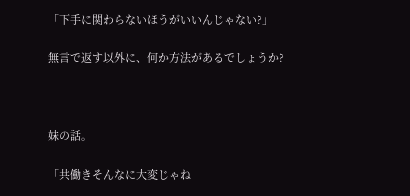「下手に関わらないほうがいいんじゃない?」

無言で返す以外に、何か方法があるでしょうか?



妹の話。

「共働きそんなに大変じゃね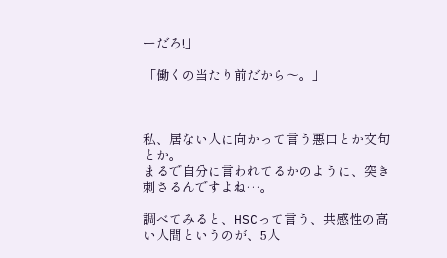ーだろ!」

「働くの当たり前だから〜。」



私、居ない人に向かって言う悪口とか文句とか。
まるで自分に言われてるかのように、突き刺さるんですよね…。

調べてみると、HSCって言う、共感性の高い人間というのが、5人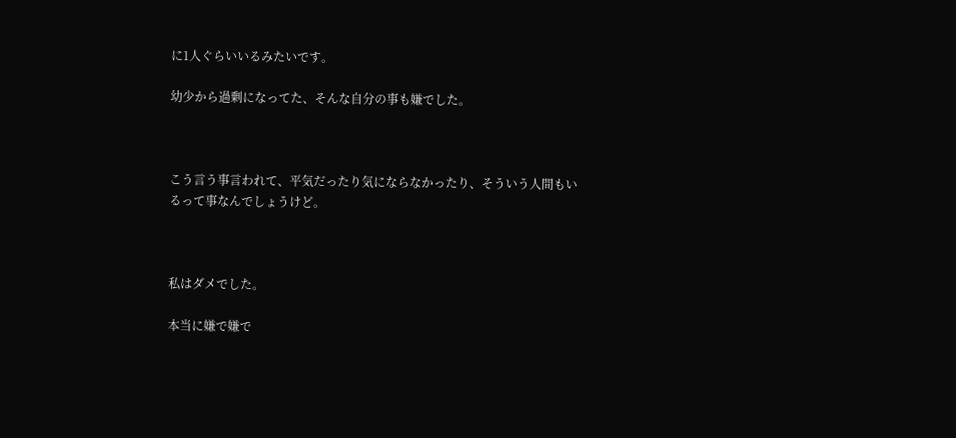に1人ぐらいいるみたいです。

幼少から過剰になってた、そんな自分の事も嫌でした。



こう言う事言われて、平気だったり気にならなかったり、そういう人間もいるって事なんでしょうけど。



私はダメでした。

本当に嫌で嫌で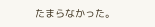たまらなかった。